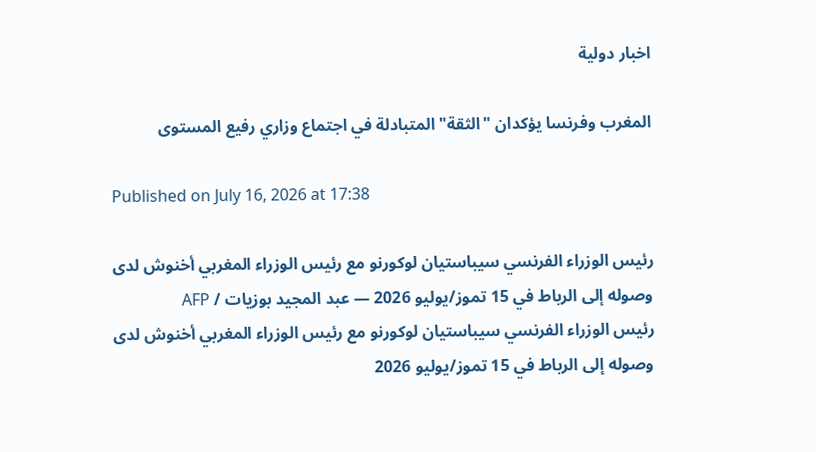اخبار دولية

المغرب وفرنسا يؤكدان "الثقة" المتبادلة في اجتماع وزاري رفيع المستوى

Published on July 16, 2026 at 17:38

رئيس الوزراء الفرنسي سيباستيان لوكورنو مع رئيس الوزراء المغربي أخنوش لدى وصوله إلى الرباط في 15 تموز/يوليو 2026 — عبد المجيد بوزيات / AFP
رئيس الوزراء الفرنسي سيباستيان لوكورنو مع رئيس الوزراء المغربي أخنوش لدى وصوله إلى الرباط في 15 تموز/يوليو 2026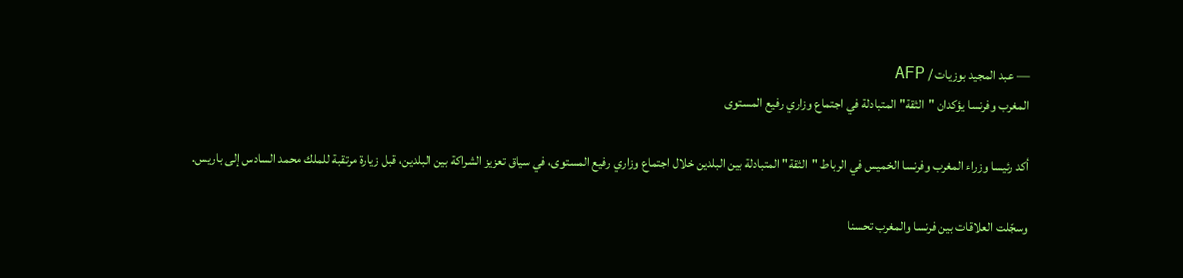— عبد المجيد بوزيات / AFP
المغرب وفرنسا يؤكدان "الثقة" المتبادلة في اجتماع وزاري رفيع المستوى

أكد رئيسا وزراء المغرب وفرنسا الخميس في الرباط "الثقة" المتبادلة بين البلدين خلال اجتماع وزاري رفيع المستوى، في سياق تعزيز الشراكة بين البلدين، قبل زيارة مرتقبة للملك محمد السادس إلى باريس.

وسجّلت العلاقات بين فرنسا والمغرب تحسنا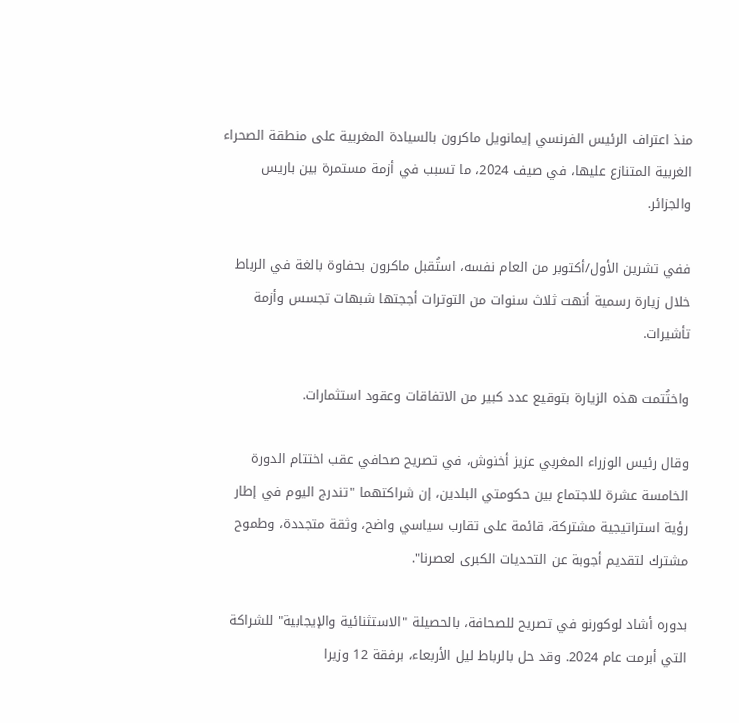منذ اعتراف الرئيس الفرنسي إيمانويل ماكرون بالسيادة المغربية على منطقة الصحراء الغربية المتنازع عليها، في صيف 2024، ما تسبب في أزمة مستمرة بين باريس والجزائر.

ففي تشرين الأول/أكتوبر من العام نفسه، استُقبل ماكرون بحفاوة بالغة في الرباط خلال زيارة رسمية أنهت ثلاث سنوات من التوترات أججتها شبهات تجسس وأزمة تأشيرات.

واختُتمت هذه الزيارة بتوقيع عدد كبير من الاتفاقات وعقود استثمارات.

وقال رئيس الوزراء المغربي عزيز أخنوش، في تصريح صحافي عقب اختتام الدورة الخامسة عشرة للاجتماع بين حكومتي البلدين، إن شراكتهما "تندرج اليوم في إطار رؤية استراتيجية مشتركة، قائمة على تقارب سياسي واضح، وثقة متجددة، وطموح مشترك لتقديم أجوبة عن التحديات الكبرى لعصرنا".

بدوره أشاد لوكورنو في تصريح للصحافة، بالحصيلة "الاستثنائية والإيجابية" للشراكة التي أبرمت عام 2024. وقد حل بالرباط ليل الأربعاء، برفقة 12 وزيرا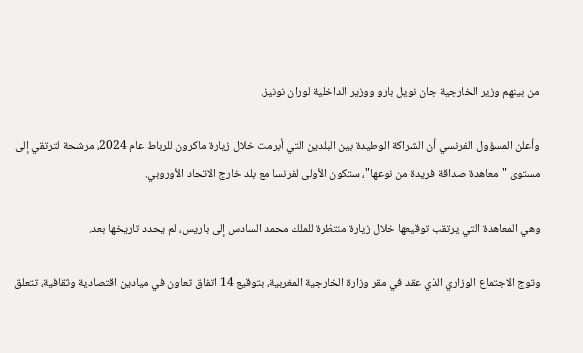من بينهم وزير الخارجية جان نويل بارو ووزير الداخلية لوران نونيز.

وأعلن المسؤول الفرنسي أن الشراكة الوطيدة بين البلدين التي أبرمت خلال زيارة ماكرون للرباط عام 2024، مرشحة لترتقي إلى مستوى "معاهدة صداقة فريدة من نوعها"، ستكون الأولى لفرنسا مع بلد خارج الاتحاد الأوروبي.

وهي المعاهدة التي يرتقب توقيعها خلال زيارة منتظرة للملك محمد السادس إلى باريس، لم يحدد تاريخها بعد.

وتوج الاجتماع الوزاري الذي عقد في مقر وزارة الخارجية المغربية، بتوقيع 14 اتفاق تعاون في ميادين اقتصادية وثقافية، تتعلق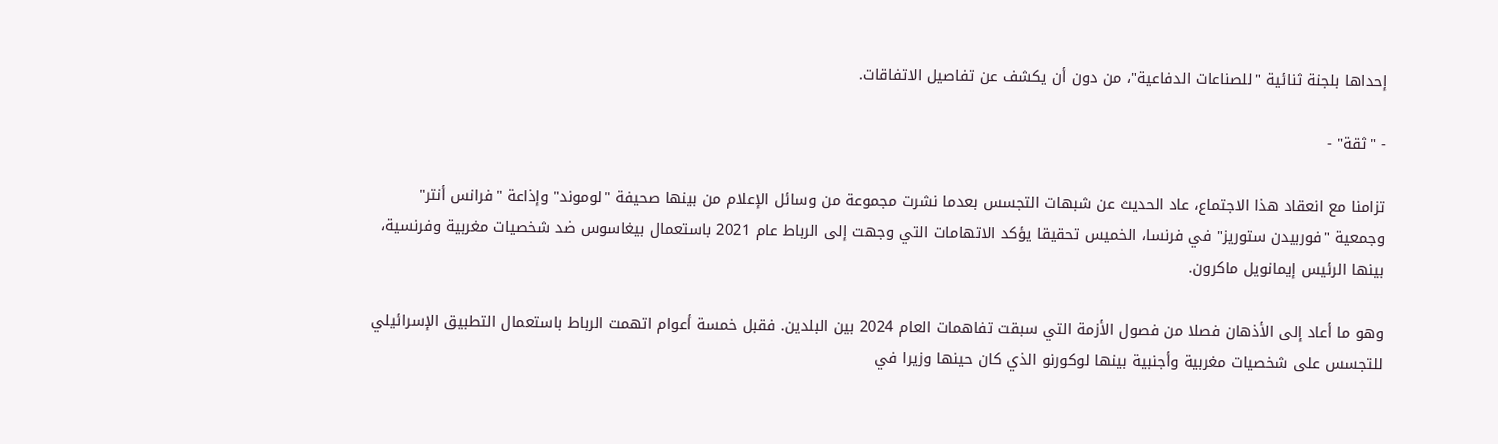إحداها بلجنة ثنائية "للصناعات الدفاعية"، من دون أن يكشف عن تفاصيل الاتفاقات.

- "ثقة" -

تزامنا مع انعقاد هذا الاجتماع، عاد الحديث عن شبهات التجسس بعدما نشرت مجموعة من وسائل الإعلام من بينها صحيفة "لوموند" وإذاعة "فرانس أنتر" وجمعية "فوربيدن ستوريز" في فرنسا، الخميس تحقيقا يؤكد الاتهامات التي وجهت إلى الرباط عام 2021 باستعمال بيغاسوس ضد شخصيات مغربية وفرنسية، بينها الرئيس إيمانويل ماكرون.

وهو ما أعاد إلى الأذهان فصلا من فصول الأزمة التي سبقت تفاهمات العام 2024 بين البلدين. فقبل خمسة أعوام اتهمت الرباط باستعمال التطبيق الإسرائيلي للتجسس على شخصيات مغربية وأجنبية بينها لوكورنو الذي كان حينها وزيرا في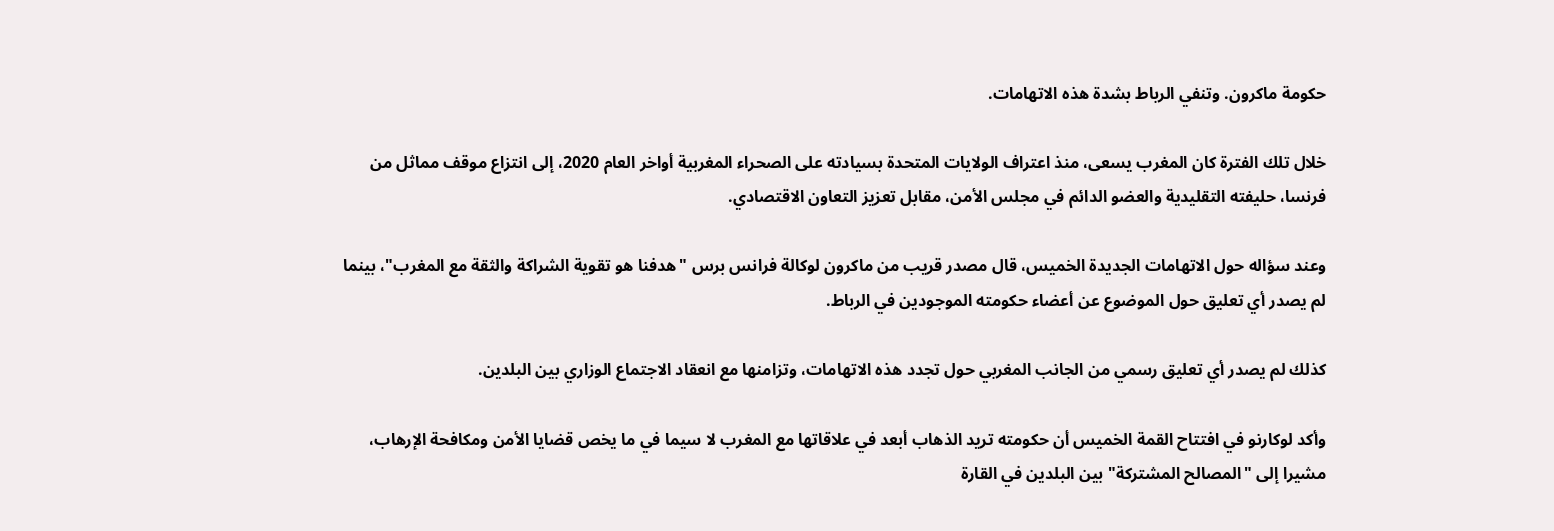حكومة ماكرون. وتنفي الرباط بشدة هذه الاتهامات.

خلال تلك الفترة كان المغرب يسعى، منذ اعتراف الولايات المتحدة بسيادته على الصحراء المغربية أواخر العام 2020، إلى انتزاع موقف مماثل من فرنسا، حليفته التقليدية والعضو الدائم في مجلس الأمن، مقابل تعزيز التعاون الاقتصادي.

وعند سؤاله حول الاتهامات الجديدة الخميس، قال مصدر قريب من ماكرون لوكالة فرانس برس "هدفنا هو تقوية الشراكة والثقة مع المغرب"، بينما لم يصدر أي تعليق حول الموضوع عن أعضاء حكومته الموجودين في الرباط.

كذلك لم يصدر أي تعليق رسمي من الجانب المغربي حول تجدد هذه الاتهامات، وتزامنها مع انعقاد الاجتماع الوزاري بين البلدين.

وأكد لوكارنو في افتتاح القمة الخميس أن حكومته تريد الذهاب أبعد في علاقاتها مع المغرب لا سيما في ما يخص قضايا الأمن ومكافحة الإرهاب، مشيرا إلى "المصالح المشتركة" بين البلدين في القارة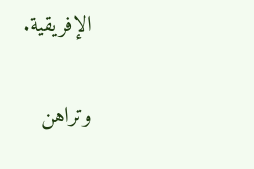الإفريقية.

وتراهن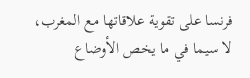فرنسا على تقوية علاقاتها مع المغرب، لا سيما في ما يخص الأوضاع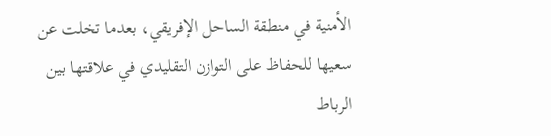الأمنية في منطقة الساحل الإفريقي، بعدما تخلت عن سعيها للحفاظ على التوازن التقليدي في علاقتها بين الرباط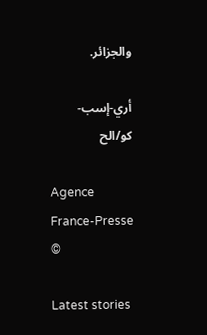والجزائر.

أري-إسب-كو/الح

Agence France-Presse ©

Latest stories